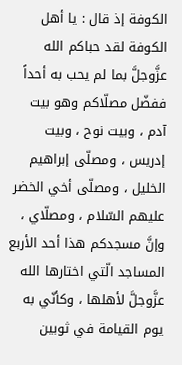الكوفة إذ قال : يا أهل الكوفة لقد حباكم الله عزَّوجلَّ بما لم يحب به أحداً ففضّل مصلّاكم وهو بيت آدم ، وبيت نوح ، وبيت إدريس ، ومصلّى إبراهيم الخليل ، ومصلّى أخي الخضر عليهم السّلام ، ومصلّاي ، وإنَّ مسجدكم هذا أحد الأربع المساجد الّتي اختارها الله عزَّوجلَّ لأهلها ، وكأنّي به يوم القيامة في ثوبين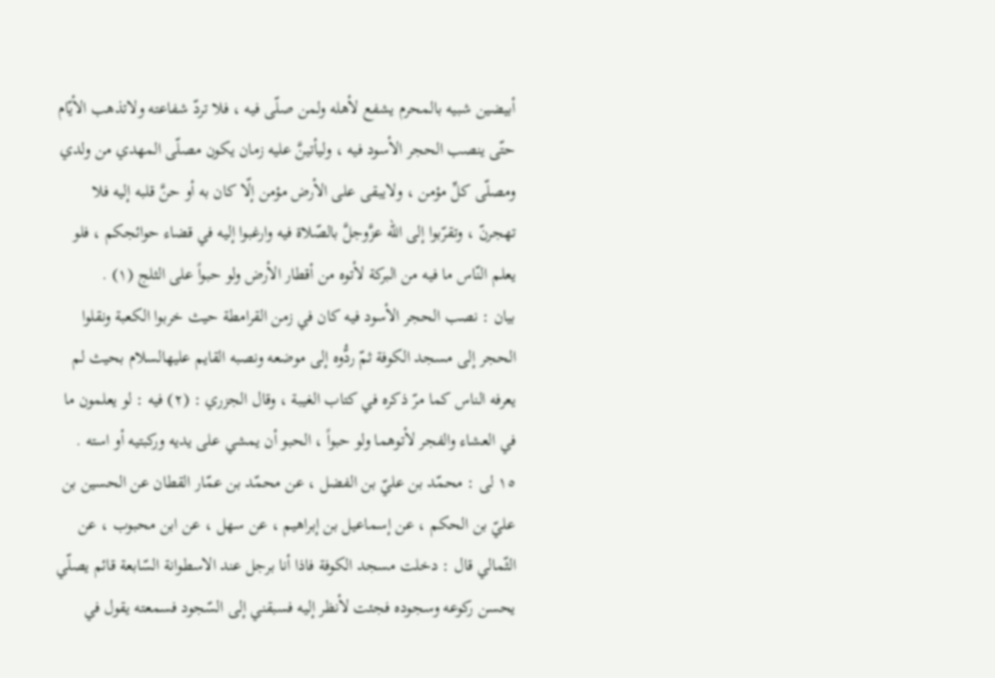أبيضين شبيه بالمحرم يشفع لأهله ولمن صلّى فيه ، فلا تردّ شفاعته ولاتذهب الأيّام حتّى ينصب الحجر الأسود فيه ، وليأتينَّ عليه زمان يكون مصلّى المهدي من ولدي ومصلّى كلِّ مؤمن ، ولايبقى على الأرض مؤمن إلّا كان به أو حنَّ قلبه إليه فلا تهجرنّ ، وتقرّبوا إلى الله عزَّوجلَّ بالصّلاة فيه وارغبوا إليه في قضاء حوائجكم ، فلو يعلم النّاس ما فيه من البركة لأتوه من أقطار الأرض ولو حبواً على الثلج (١) .
بيان : نصب الحجر الأسود فيه كان في زمن القرامطة حيث خربوا الكعبة ونقلوا الحجر إلى مسجد الكوفة ثمّ ردُّوه إلى موضعه ونصبه القايم عليهالسلام بحيث لم يعرفه الناس كما مرّ ذكره في كتاب الغيبة ، وقال الجزري : (٢) فيه : لو يعلمون ما في العشاء والفجر لأتوهما ولو حبواً ، الحبو أن يمشي على يديه وركبتيه أو استه .
١٥ لى : محمّد بن عليّ بن الفضل ، عن محمّد بن عمّار القطان عن الحسين بن عليّ بن الحكم ، عن إسماعيل بن إبراهيم ، عن سهل ، عن ابن محبوب ، عن الثّمالي قال : دخلت مسجد الكوفة فاذا أنا برجل عند الاسطوانة السّابعة قائم يصلّي يحسن ركوعه وسجوده فجئت لأنظر إليه فسبقني إلى السّجود فسمعته يقول في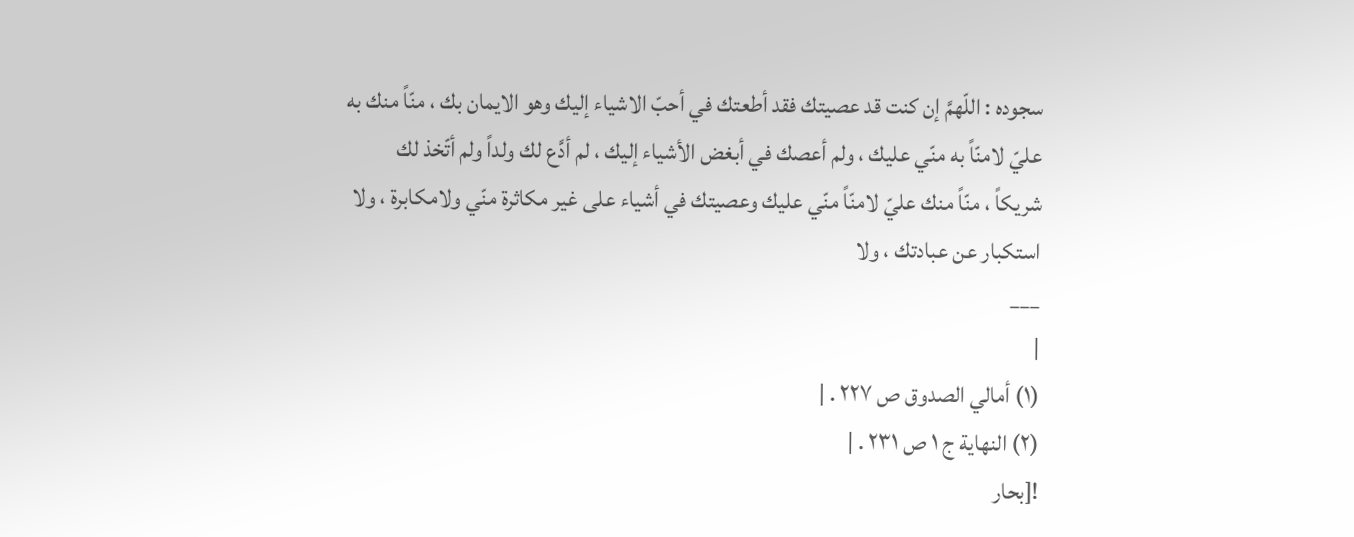سجوده : اللّهمَّ إن كنت قد عصيتك فقد أطعتك في أحبّ الاشياء إليك وهو الايمان بك ، منّاً منك به عليّ لامنّاً به منّي عليك ، ولم أعصك في أبغض الأشياء إليك ، لم أدَّع لك ولداً ولم أتّخذ لك شريكاً ، منّاً منك عليّ لامنّاً منّي عليك وعصيتك في أشياء على غير مكاثرة منّي ولامكابرة ، ولا استكبار عن عبادتك ، ولا
___
|
(١) أمالي الصدوق ص ٢٢٧ . |
(٢) النهاية ج ١ ص ٢٣١ . |
![بحار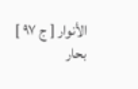الأنوار [ ج ٩٧ ] بحار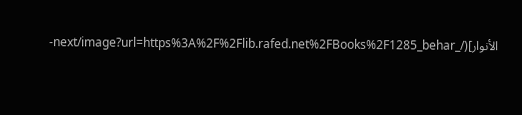الأنوار](/_next/image?url=https%3A%2F%2Flib.rafed.net%2FBooks%2F1285_behar-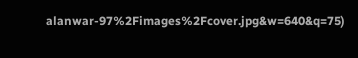alanwar-97%2Fimages%2Fcover.jpg&w=640&q=75)